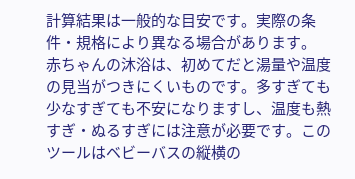計算結果は一般的な目安です。実際の条件・規格により異なる場合があります。
赤ちゃんの沐浴は、初めてだと湯量や温度の見当がつきにくいものです。多すぎても少なすぎても不安になりますし、温度も熱すぎ・ぬるすぎには注意が必要です。このツールはベビーバスの縦横の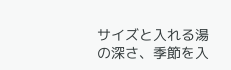サイズと入れる湯の深さ、季節を入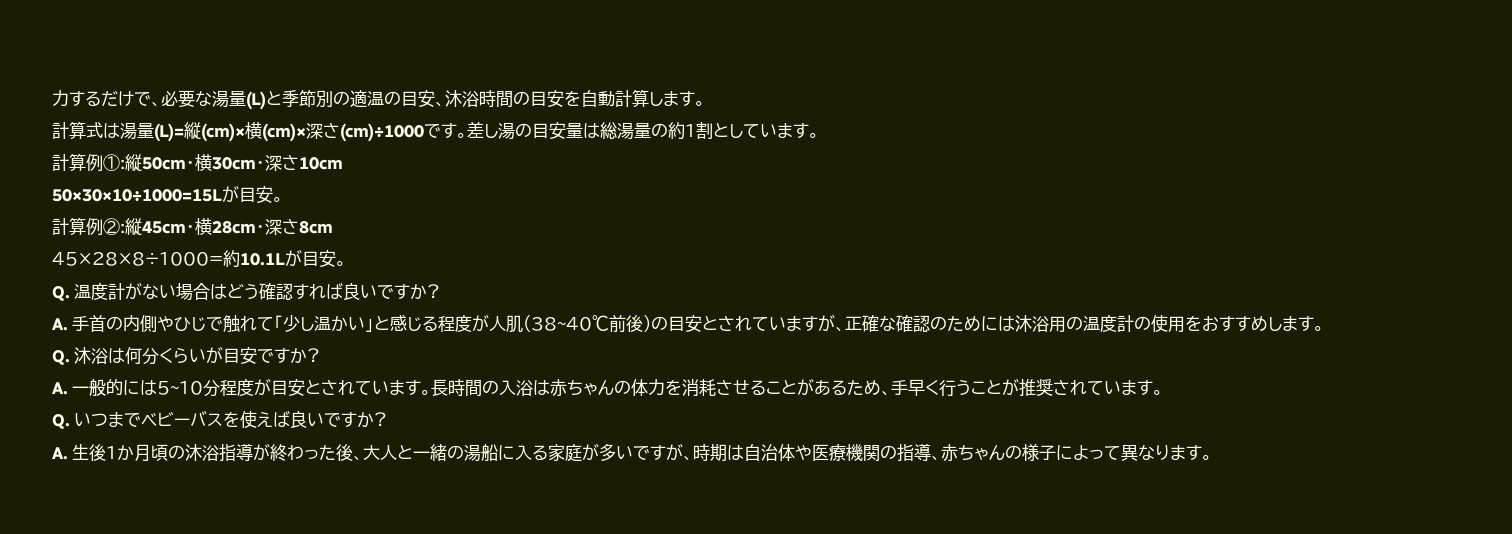力するだけで、必要な湯量(L)と季節別の適温の目安、沐浴時間の目安を自動計算します。
計算式は湯量(L)=縦(cm)×横(cm)×深さ(cm)÷1000です。差し湯の目安量は総湯量の約1割としています。
計算例①:縦50cm・横30cm・深さ10cm
50×30×10÷1000=15Lが目安。
計算例②:縦45cm・横28cm・深さ8cm
45×28×8÷1000=約10.1Lが目安。
Q. 温度計がない場合はどう確認すれば良いですか?
A. 手首の内側やひじで触れて「少し温かい」と感じる程度が人肌(38~40℃前後)の目安とされていますが、正確な確認のためには沐浴用の温度計の使用をおすすめします。
Q. 沐浴は何分くらいが目安ですか?
A. 一般的には5~10分程度が目安とされています。長時間の入浴は赤ちゃんの体力を消耗させることがあるため、手早く行うことが推奨されています。
Q. いつまでベビーバスを使えば良いですか?
A. 生後1か月頃の沐浴指導が終わった後、大人と一緒の湯船に入る家庭が多いですが、時期は自治体や医療機関の指導、赤ちゃんの様子によって異なります。